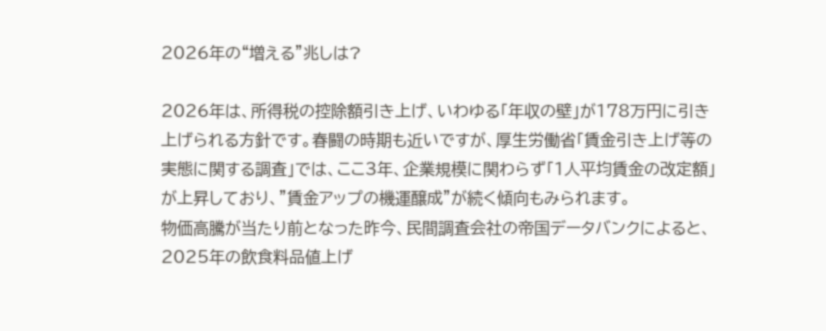2026年の“増える”兆しは?

2026年は、所得税の控除額引き上げ、いわゆる「年収の壁」が178万円に引き上げられる方針です。春闘の時期も近いですが、厚生労働省「賃金引き上げ等の実態に関する調査」では、ここ3年、企業規模に関わらず「1人平均賃金の改定額」が上昇しており、"賃金アップの機運醸成"が続く傾向もみられます。
物価高騰が当たり前となった昨今、民間調査会社の帝国データバンクによると、2025年の飲食料品値上げ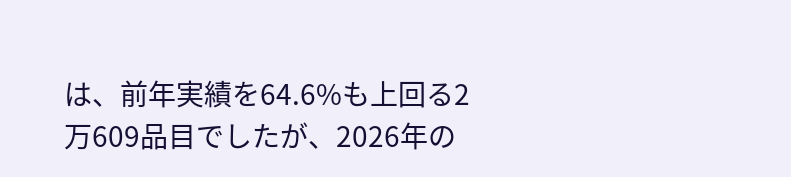は、前年実績を64.6%も上回る2万609品目でしたが、2026年の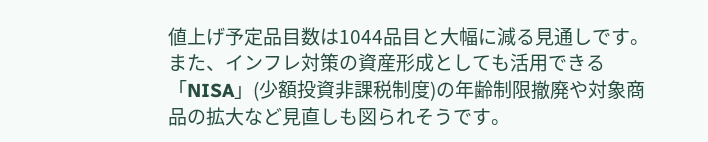値上げ予定品目数は1044品目と大幅に減る見通しです。
また、インフレ対策の資産形成としても活用できる「NISA」(少額投資非課税制度)の年齢制限撤廃や対象商品の拡大など見直しも図られそうです。